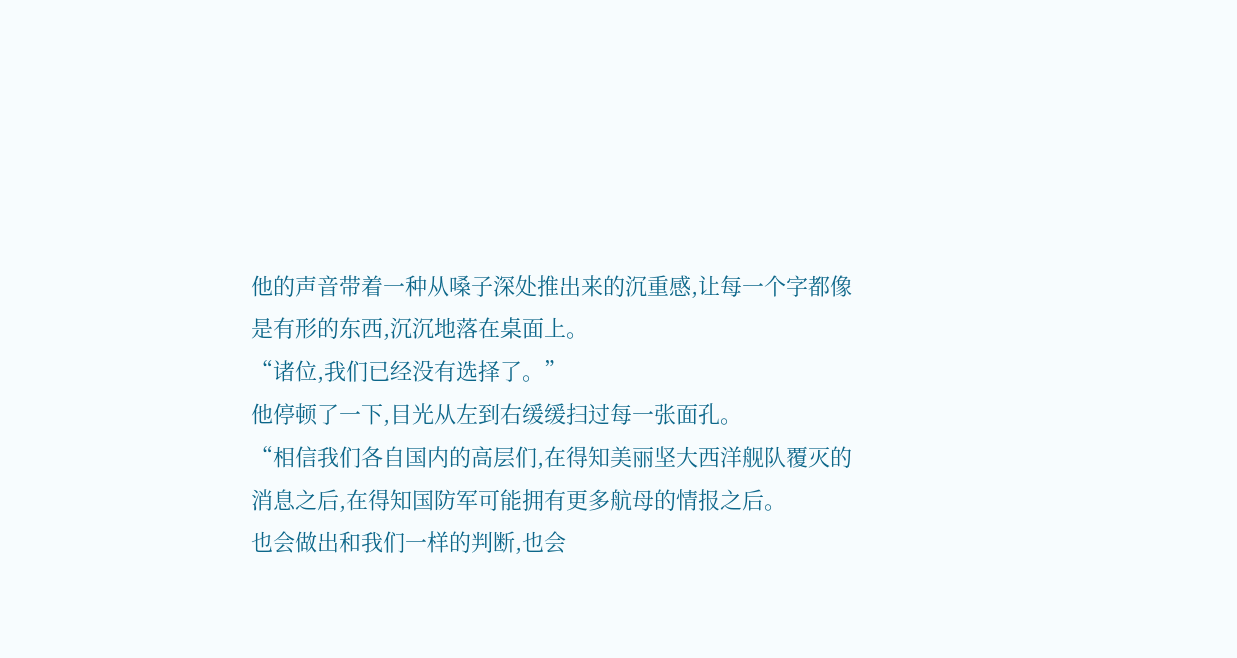他的声音带着一种从嗓子深处推出来的沉重感,让每一个字都像是有形的东西,沉沉地落在桌面上。
“诸位,我们已经没有选择了。”
他停顿了一下,目光从左到右缓缓扫过每一张面孔。
“相信我们各自国内的高层们,在得知美丽坚大西洋舰队覆灭的消息之后,在得知国防军可能拥有更多航母的情报之后。
也会做出和我们一样的判断,也会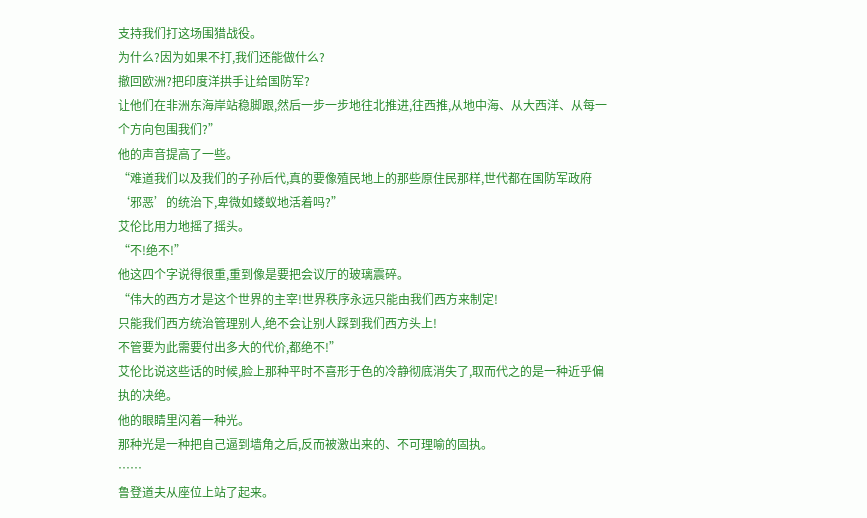支持我们打这场围猎战役。
为什么?因为如果不打,我们还能做什么?
撤回欧洲?把印度洋拱手让给国防军?
让他们在非洲东海岸站稳脚跟,然后一步一步地往北推进,往西推,从地中海、从大西洋、从每一个方向包围我们?”
他的声音提高了一些。
“难道我们以及我们的子孙后代,真的要像殖民地上的那些原住民那样,世代都在国防军政府‘邪恶’的统治下,卑微如蝼蚁地活着吗?”
艾伦比用力地摇了摇头。
“不!绝不!”
他这四个字说得很重,重到像是要把会议厅的玻璃震碎。
“伟大的西方才是这个世界的主宰!世界秩序永远只能由我们西方来制定!
只能我们西方统治管理别人,绝不会让别人踩到我们西方头上!
不管要为此需要付出多大的代价,都绝不!”
艾伦比说这些话的时候,脸上那种平时不喜形于色的冷静彻底消失了,取而代之的是一种近乎偏执的决绝。
他的眼睛里闪着一种光。
那种光是一种把自己逼到墙角之后,反而被激出来的、不可理喻的固执。
……
鲁登道夫从座位上站了起来。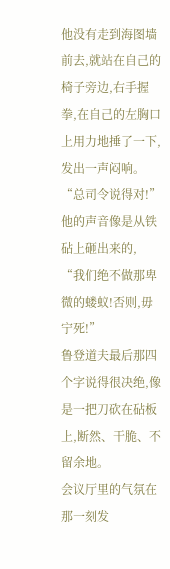他没有走到海图墙前去,就站在自己的椅子旁边,右手握拳,在自己的左胸口上用力地捶了一下,发出一声闷响。
“总司令说得对!”
他的声音像是从铁砧上砸出来的,
“我们绝不做那卑微的蝼蚁!否则,毋宁死!”
鲁登道夫最后那四个字说得很决绝,像是一把刀砍在砧板上,断然、干脆、不留余地。
会议厅里的气氛在那一刻发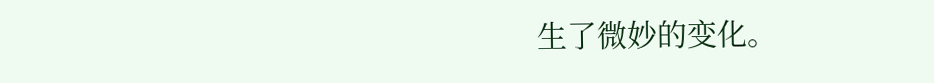生了微妙的变化。